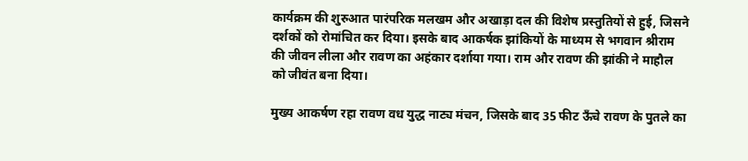कार्यक्रम की शुरुआत पारंपरिक मलखम और अखाड़ा दल की विशेष प्रस्तुतियों से हुई, जिसने दर्शकों को रोमांचित कर दिया। इसके बाद आकर्षक झांकियों के माध्यम से भगवान श्रीराम की जीवन लीला और रावण का अहंकार दर्शाया गया। राम और रावण की झांकी ने माहौल को जीवंत बना दिया।

मुख्य आकर्षण रहा रावण वध युद्ध नाट्य मंचन, जिसके बाद 35 फीट ऊँचे रावण के पुतले का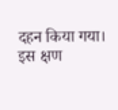दहन किया गया। इस क्षण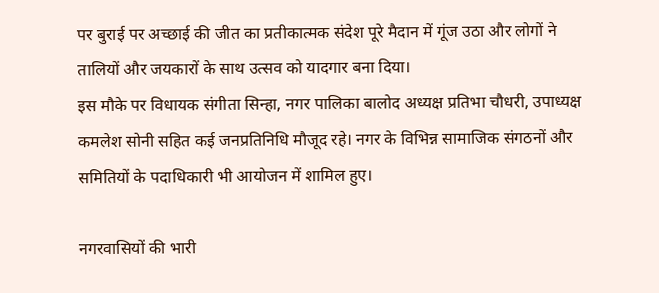पर बुराई पर अच्छाई की जीत का प्रतीकात्मक संदेश पूरे मैदान में गूंज उठा और लोगों ने तालियों और जयकारों के साथ उत्सव को यादगार बना दिया।
इस मौके पर विधायक संगीता सिन्हा, नगर पालिका बालोद अध्यक्ष प्रतिभा चौधरी, उपाध्यक्ष कमलेश सोनी सहित कई जनप्रतिनिधि मौजूद रहे। नगर के विभिन्न सामाजिक संगठनों और समितियों के पदाधिकारी भी आयोजन में शामिल हुए।

नगरवासियों की भारी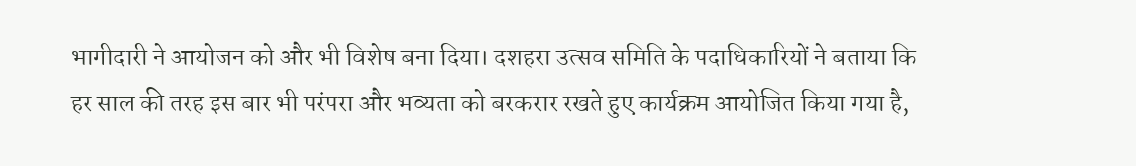भागीदारी ने आयोजन को और भी विशेष बना दिया। दशहरा उत्सव समिति के पदाधिकारियों ने बताया कि हर साल की तरह इस बार भी परंपरा और भव्यता को बरकरार रखते हुए कार्यक्रम आयोजित किया गया है,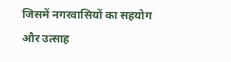जिसमें नगरवासियों का सहयोग और उत्साह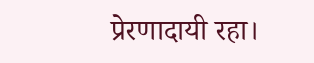प्रेरणादायी रहा।